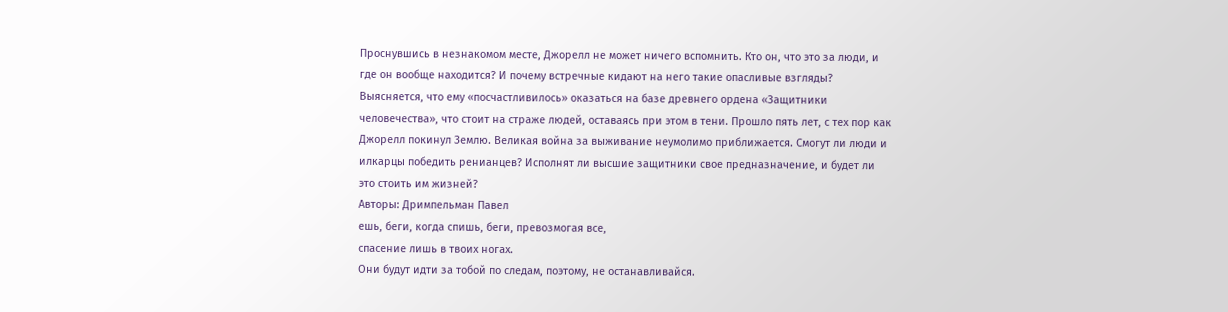Проснувшись в незнакомом месте, Джорелл не может ничего вспомнить. Кто он, что это за люди, и где он вообще находится? И почему встречные кидают на него такие опасливые взгляды? Выясняется, что ему «посчастливилось» оказаться на базе древнего ордена «Защитники человечества», что стоит на страже людей, оставаясь при этом в тени. Прошло пять лет, с тех пор как Джорелл покинул Землю. Великая война за выживание неумолимо приближается. Смогут ли люди и илкарцы победить ренианцев? Исполнят ли высшие защитники свое предназначение, и будет ли это стоить им жизней?
Авторы: Дримпельман Павел
ешь, беги, когда спишь, беги, превозмогая все,
спасение лишь в твоих ногах.
Они будут идти за тобой по следам, поэтому, не останавливайся.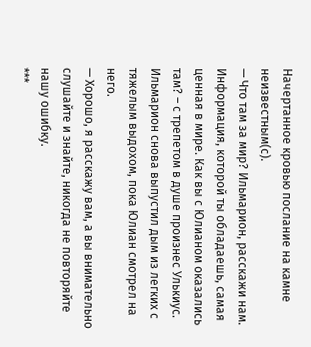Начертанное кровью послание на камне неизвестным(с).
— Что там за мир? Ильмарион, расскажи нам. Информация, которой ты обладаешь, самая ценная в мире. Как вы с Юлианом оказались там? – с трепетом в душе произнес Улькиус.
Ильмарион снова выпустил дым из легких с тяжелым выдохом, пока Юлиан смотрел на него.
— Хорошо, я расскажу вам, а вы внимательно слушайте и знайте, никогда не повторяйте нашу ошибку.
***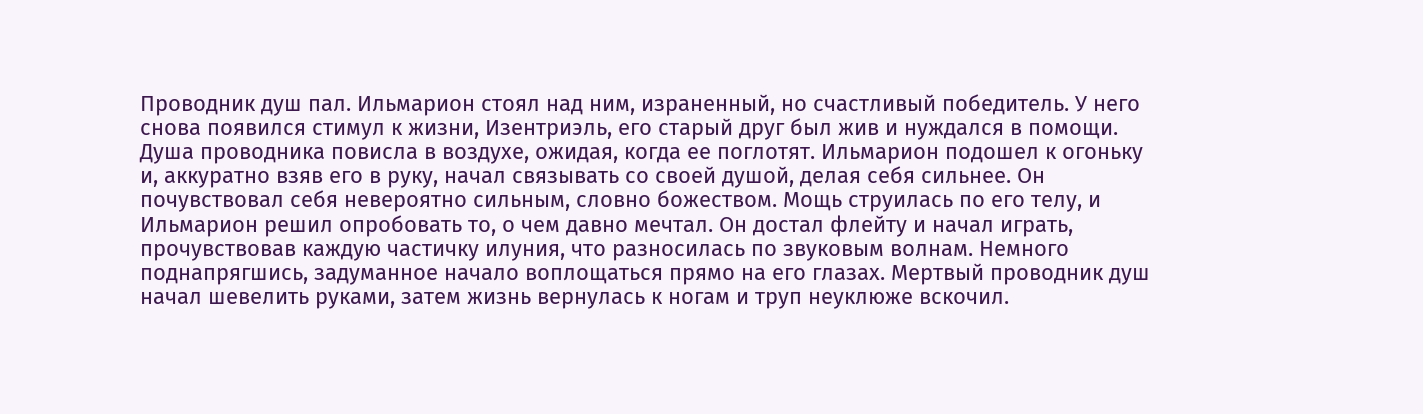Проводник душ пал. Ильмарион стоял над ним, израненный, но счастливый победитель. У него снова появился стимул к жизни, Изентриэль, его старый друг был жив и нуждался в помощи. Душа проводника повисла в воздухе, ожидая, когда ее поглотят. Ильмарион подошел к огоньку и, аккуратно взяв его в руку, начал связывать со своей душой, делая себя сильнее. Он почувствовал себя невероятно сильным, словно божеством. Мощь струилась по его телу, и Ильмарион решил опробовать то, о чем давно мечтал. Он достал флейту и начал играть, прочувствовав каждую частичку илуния, что разносилась по звуковым волнам. Немного поднапрягшись, задуманное начало воплощаться прямо на его глазах. Мертвый проводник душ начал шевелить руками, затем жизнь вернулась к ногам и труп неуклюже вскочил.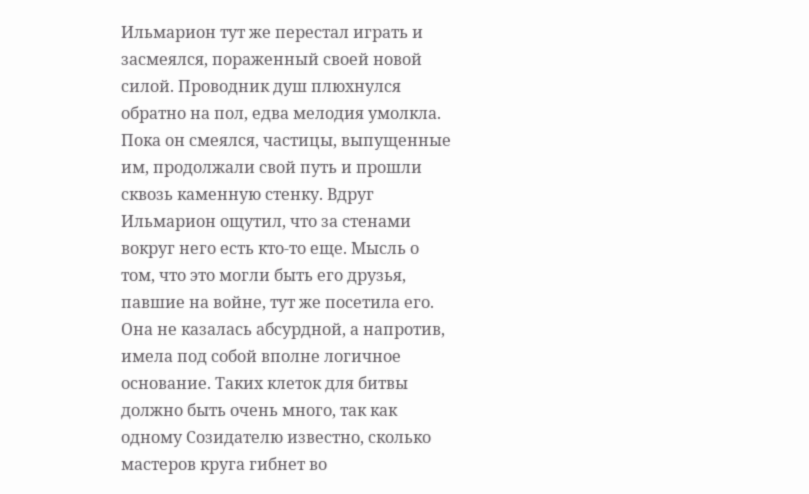Ильмарион тут же перестал играть и засмеялся, пораженный своей новой силой. Проводник душ плюхнулся обратно на пол, едва мелодия умолкла. Пока он смеялся, частицы, выпущенные им, продолжали свой путь и прошли сквозь каменную стенку. Вдруг Ильмарион ощутил, что за стенами вокруг него есть кто-то еще. Мысль о том, что это могли быть его друзья, павшие на войне, тут же посетила его. Она не казалась абсурдной, а напротив, имела под собой вполне логичное основание. Таких клеток для битвы должно быть очень много, так как одному Созидателю известно, сколько мастеров круга гибнет во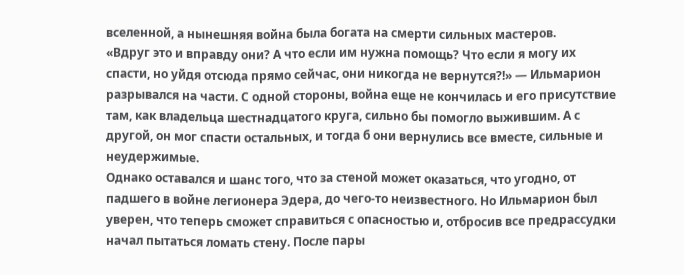вселенной, а нынешняя война была богата на смерти сильных мастеров.
«Вдруг это и вправду они? А что если им нужна помощь? Что если я могу их спасти, но уйдя отсюда прямо сейчас, они никогда не вернутся?!» — Ильмарион разрывался на части. С одной стороны, война еще не кончилась и его присутствие там, как владельца шестнадцатого круга, сильно бы помогло выжившим. А с другой, он мог спасти остальных, и тогда б они вернулись все вместе, сильные и неудержимые.
Однако оставался и шанс того, что за стеной может оказаться, что угодно, от падшего в войне легионера Эдера, до чего-то неизвестного. Но Ильмарион был уверен, что теперь сможет справиться с опасностью и, отбросив все предрассудки начал пытаться ломать стену. После пары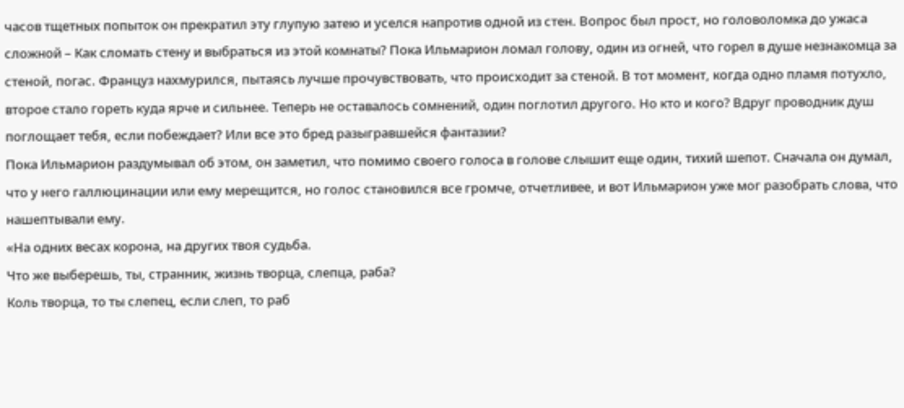часов тщетных попыток он прекратил эту глупую затею и уселся напротив одной из стен. Вопрос был прост, но головоломка до ужаса сложной – Как сломать стену и выбраться из этой комнаты? Пока Ильмарион ломал голову, один из огней, что горел в душе незнакомца за стеной, погас. Француз нахмурился, пытаясь лучше прочувствовать, что происходит за стеной. В тот момент, когда одно пламя потухло, второе стало гореть куда ярче и сильнее. Теперь не оставалось сомнений, один поглотил другого. Но кто и кого? Вдруг проводник душ поглощает тебя, если побеждает? Или все это бред разыгравшейся фантазии?
Пока Ильмарион раздумывал об этом, он заметил, что помимо своего голоса в голове слышит еще один, тихий шепот. Сначала он думал, что у него галлюцинации или ему мерещится, но голос становился все громче, отчетливее, и вот Ильмарион уже мог разобрать слова, что нашептывали ему.
«На одних весах корона, на других твоя судьба.
Что же выберешь, ты, странник, жизнь творца, слепца, раба?
Коль творца, то ты слепец, если слеп, то раб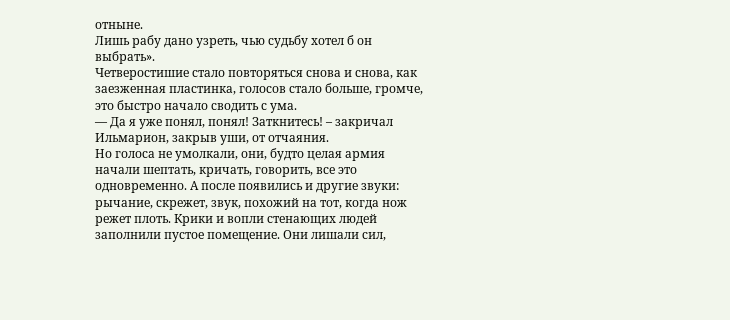отныне.
Лишь рабу дано узреть, чью судьбу хотел б он выбрать».
Четверостишие стало повторяться снова и снова, как заезженная пластинка, голосов стало больше, громче, это быстро начало сводить с ума.
— Да я уже понял, понял! Заткнитесь! – закричал Ильмарион, закрыв уши, от отчаяния.
Но голоса не умолкали, они, будто целая армия начали шептать, кричать, говорить, все это одновременно. А после появились и другие звуки: рычание, скрежет, звук, похожий на тот, когда нож режет плоть. Крики и вопли стенающих людей заполнили пустое помещение. Они лишали сил,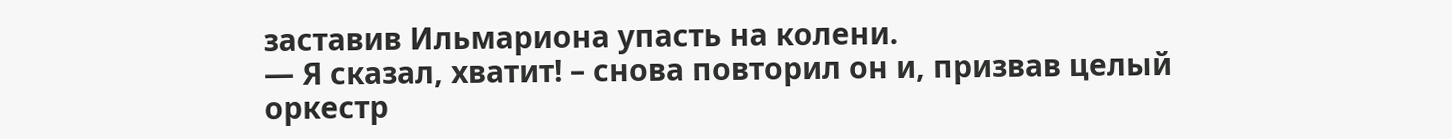заставив Ильмариона упасть на колени.
— Я сказал, хватит! – снова повторил он и, призвав целый оркестр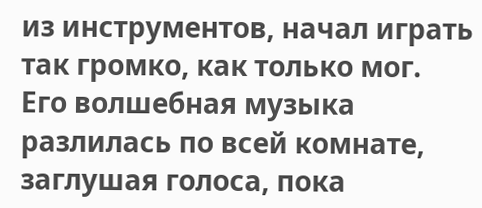из инструментов, начал играть так громко, как только мог.
Его волшебная музыка разлилась по всей комнате, заглушая голоса, пока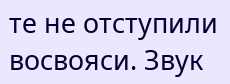те не отступили восвояси. Звук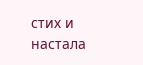стих и настала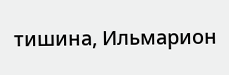тишина, Ильмарион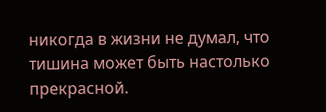никогда в жизни не думал, что тишина может быть настолько прекрасной.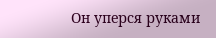Он уперся руками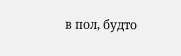в пол, будто